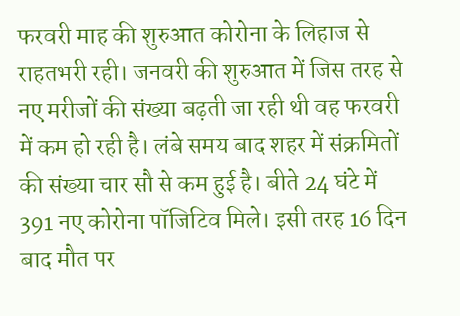फरवरी माह की शुरुआत कोरोना के लिहाज से राहतभरी रही। जनवरी की शुरुआत में जिस तरह से नए मरीजों की संख्या बढ़ती जा रही थी वह फरवरी में कम हो रही है। लंबे समय बाद शहर में संक्रमितों की संख्या चार सौ से कम हुई है। बीते 24 घंटे में 391 नए कोरोना पॉजिटिव मिले। इसी तरह 16 दिन बाद मौत पर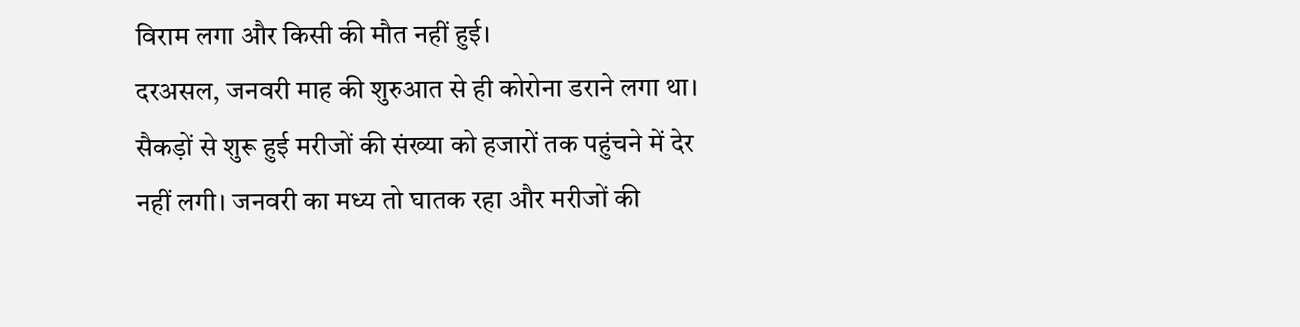विराम लगा और किसी की मौत नहीं हुई।
दरअसल, जनवरी माह की शुरुआत से ही कोरोना डराने लगा था। सैकड़ों से शुरू हुई मरीजों की संख्या को हजारों तक पहुंचने में देर नहीं लगी। जनवरी का मध्य तो घातक रहा और मरीजों की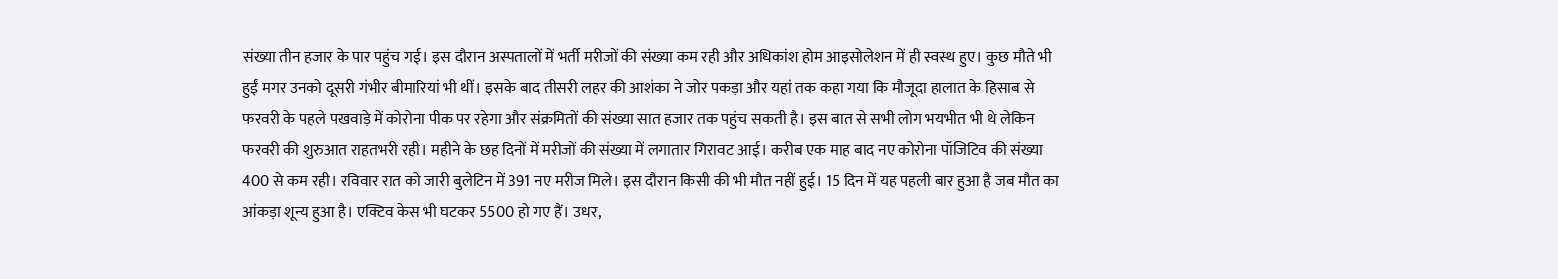संख्या तीन हजार के पार पहुंच गई। इस दौरान अस्पतालों में भर्ती मरीजों की संख्या कम रही और अधिकांश होम आइसोलेशन में ही स्वस्थ हुए। कुछ मौते भी हुईं मगर उनको दूसरी गंभीर बीमारियां भी थीं। इसके बाद तीसरी लहर की आशंका ने जोर पकड़ा और यहां तक कहा गया कि मौजूदा हालात के हिसाब से फरवरी के पहले पखवाड़े में कोरोना पीक पर रहेगा और संक्रमितों की संख्या सात हजार तक पहुंच सकती है। इस बात से सभी लोग भयभीत भी थे लेकिन फरवरी की शुरुआत राहतभरी रही। महीने के छह दिनों में मरीजों की संख्या में लगातार गिरावट आई। करीब एक माह बाद नए कोरोना पॉजिटिव की संख्या 400 से कम रही। रविवार रात को जारी बुलेटिन में 391 नए मरीज मिले। इस दौरान किसी की भी मौत नहीं हुई। 15 दिन में यह पहली बार हुआ है जब मौत का आंकड़ा शून्य हुआ है। एक्टिव केस भी घटकर 5500 हो गए हैं। उधर,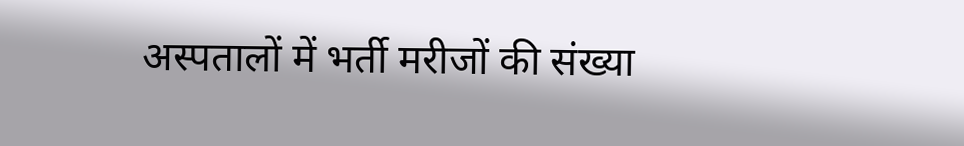अस्पतालों में भर्ती मरीजों की संख्या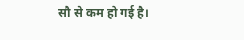सौ से कम हो गई है।